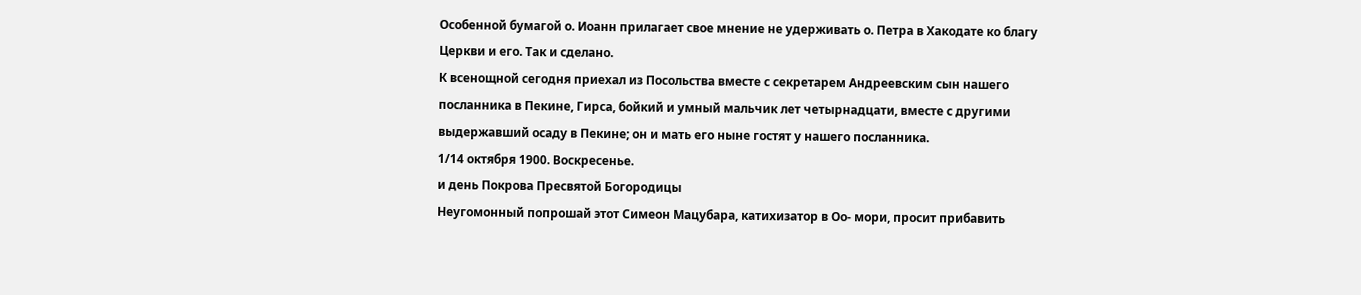Особенной бумагой о. Иоанн прилагает свое мнение не удерживать о. Петра в Хакодате ко благу Церкви и его. Так и сделано.
К всенощной сегодня приехал из Посольства вместе с секретарем Андреевским сын нашего посланника в Пекине, Гирса, бойкий и умный мальчик лет четырнадцати, вместе с другими выдержавший осаду в Пекине; он и мать его ныне гостят у нашего посланника.
1/14 октября 1900. Воскресенье.
и день Покрова Пресвятой Богородицы
Неугомонный попрошай этот Симеон Мацубара, катихизатор в Оо- мори, просит прибавить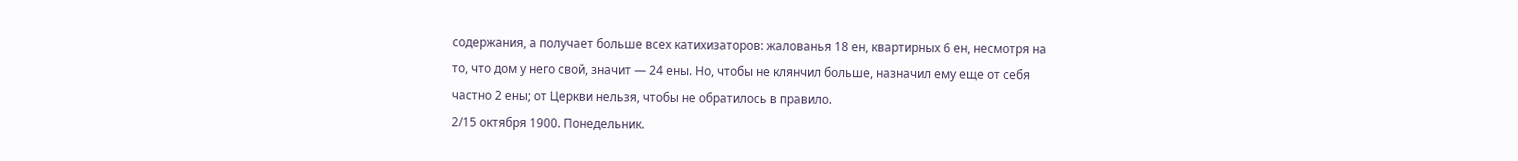содержания, а получает больше всех катихизаторов: жалованья 18 ен, квартирных 6 ен, несмотря на то, что дом у него свой, значит — 24 ены. Но, чтобы не клянчил больше, назначил ему еще от себя частно 2 ены; от Церкви нельзя, чтобы не обратилось в правило.
2/15 октября 1900. Понедельник.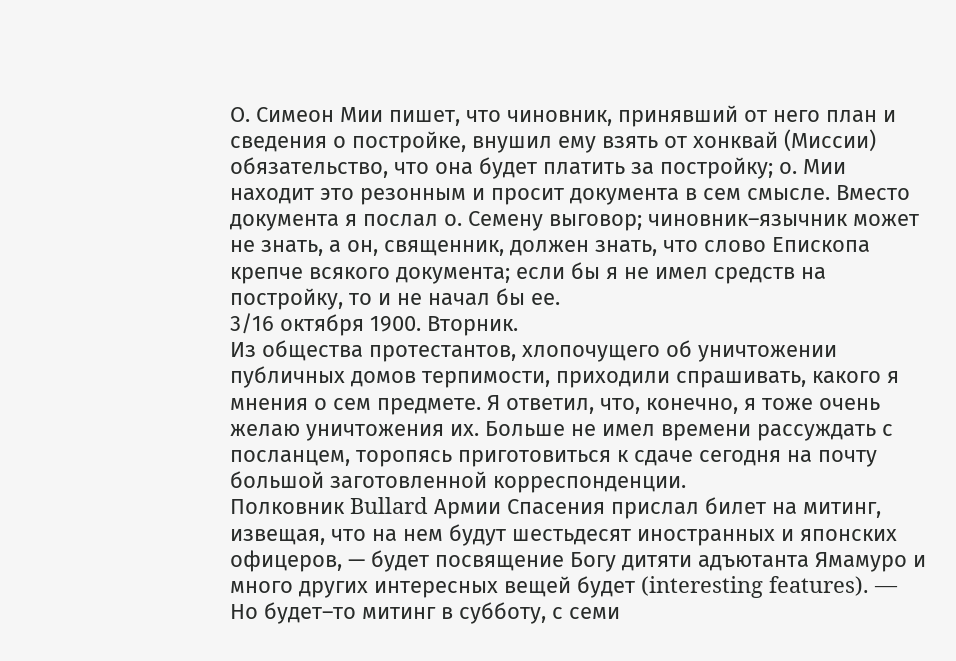О. Симеон Мии пишет, что чиновник, принявший от него план и сведения о постройке, внушил ему взять от хонквай (Миссии) обязательство, что она будет платить за постройку; о. Мии находит это резонным и просит документа в сем смысле. Вместо документа я послал о. Семену выговор; чиновник–язычник может не знать, а он, священник, должен знать, что слово Епископа крепче всякого документа; если бы я не имел средств на постройку, то и не начал бы ее.
3/16 октября 1900. Вторник.
Из общества протестантов, хлопочущего об уничтожении публичных домов терпимости, приходили спрашивать, какого я мнения о сем предмете. Я ответил, что, конечно, я тоже очень желаю уничтожения их. Больше не имел времени рассуждать с посланцем, торопясь приготовиться к сдаче сегодня на почту большой заготовленной корреспонденции.
Полковник Bullard Армии Спасения прислал билет на митинг, извещая, что на нем будут шестьдесят иностранных и японских офицеров, — будет посвящение Богу дитяти адъютанта Ямамуро и много других интересных вещей будет (interesting features). — Но будет–то митинг в субботу, с семи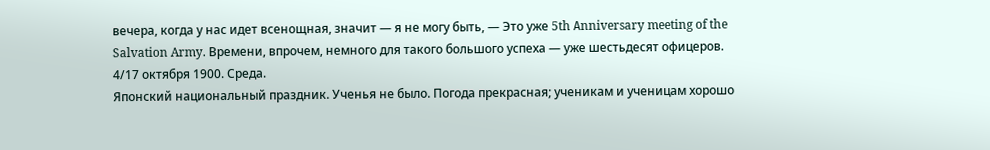вечера, когда у нас идет всенощная, значит — я не могу быть, — Это уже 5th Αnniversary meeting of the Salvation Army. Времени, впрочем, немного для такого большого успеха — уже шестьдесят офицеров.
4/17 октября 1900. Среда.
Японский национальный праздник. Ученья не было. Погода прекрасная; ученикам и ученицам хорошо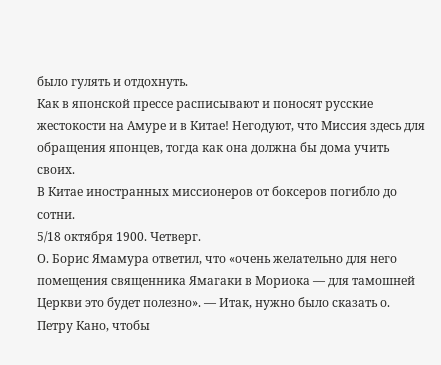было гулять и отдохнуть.
Как в японской прессе расписывают и поносят русские жестокости на Амуре и в Китае! Негодуют, что Миссия здесь для обращения японцев, тогда как она должна бы дома учить своих.
В Китае иностранных миссионеров от боксеров погибло до сотни.
5/18 октября 1900. Четверг.
О. Борис Ямамура ответил, что «очень желательно для него помещения священника Ямагаки в Мориока — для тамошней Церкви это будет полезно». — Итак, нужно было сказать о. Петру Кано, чтобы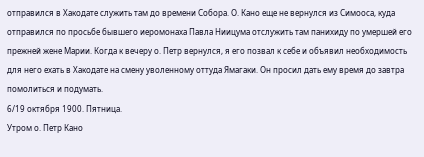отправился в Хакодате служить там до времени Собора. О. Кано еще не вернулся из Симооса, куда отправился по просьбе бывшего иеромонаха Павла Ниицума отслужить там панихиду по умершей его прежней жене Марии. Когда к вечеру о. Петр вернулся, я его позвал к себе и объявил необходимость для него ехать в Хакодате на смену уволенному оттуда Ямагаки. Он просил дать ему время до завтра помолиться и подумать.
6/19 октября 1900. Пятница.
Утром о. Петр Кано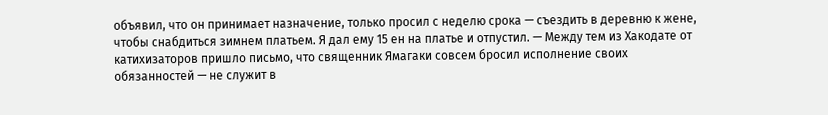объявил, что он принимает назначение, только просил с неделю срока — съездить в деревню к жене, чтобы снабдиться зимнем платьем. Я дал ему 15 ен на платье и отпустил. — Между тем из Хакодате от катихизаторов пришло письмо, что священник Ямагаки совсем бросил исполнение своих обязанностей — не служит в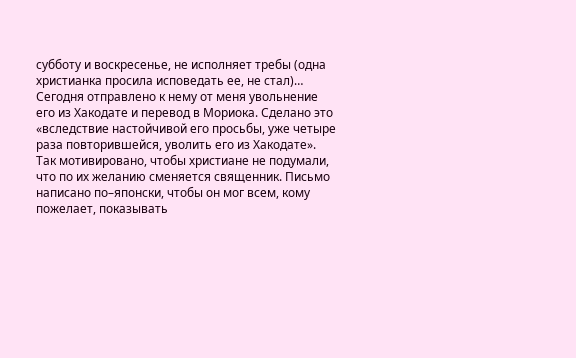субботу и воскресенье, не исполняет требы (одна христианка просила исповедать ее, не стал)… Сегодня отправлено к нему от меня увольнение его из Хакодате и перевод в Мориока. Сделано это «вследствие настойчивой его просьбы, уже четыре раза повторившейся, уволить его из Хакодате». Так мотивировано, чтобы христиане не подумали, что по их желанию сменяется священник. Письмо написано по–японски, чтобы он мог всем, кому пожелает, показывать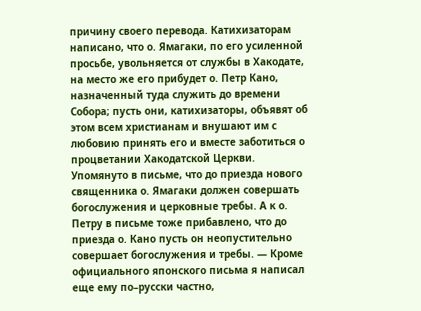причину своего перевода. Катихизаторам написано, что о. Ямагаки, по его усиленной просьбе, увольняется от службы в Хакодате, на место же его прибудет о. Петр Кано, назначенный туда служить до времени Собора; пусть они, катихизаторы, объявят об этом всем христианам и внушают им с любовию принять его и вместе заботиться о процветании Хакодатской Церкви. Упомянуто в письме, что до приезда нового священника о. Ямагаки должен совершать богослужения и церковные требы. А к о. Петру в письме тоже прибавлено, что до приезда о. Кано пусть он неопустительно совершает богослужения и требы. — Кроме официального японского письма я написал еще ему по–русски частно,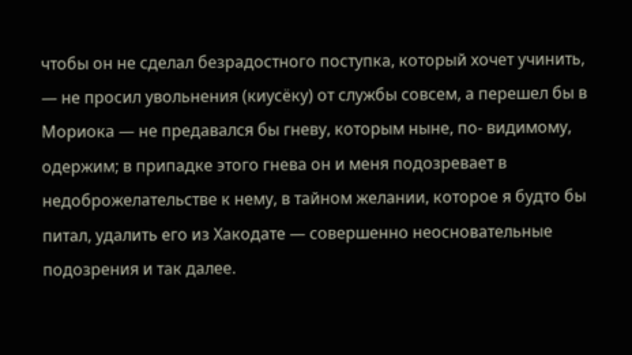чтобы он не сделал безрадостного поступка, который хочет учинить, — не просил увольнения (киусёку) от службы совсем, а перешел бы в Мориока — не предавался бы гневу, которым ныне, по- видимому, одержим; в припадке этого гнева он и меня подозревает в недоброжелательстве к нему, в тайном желании, которое я будто бы питал, удалить его из Хакодате — совершенно неосновательные подозрения и так далее.